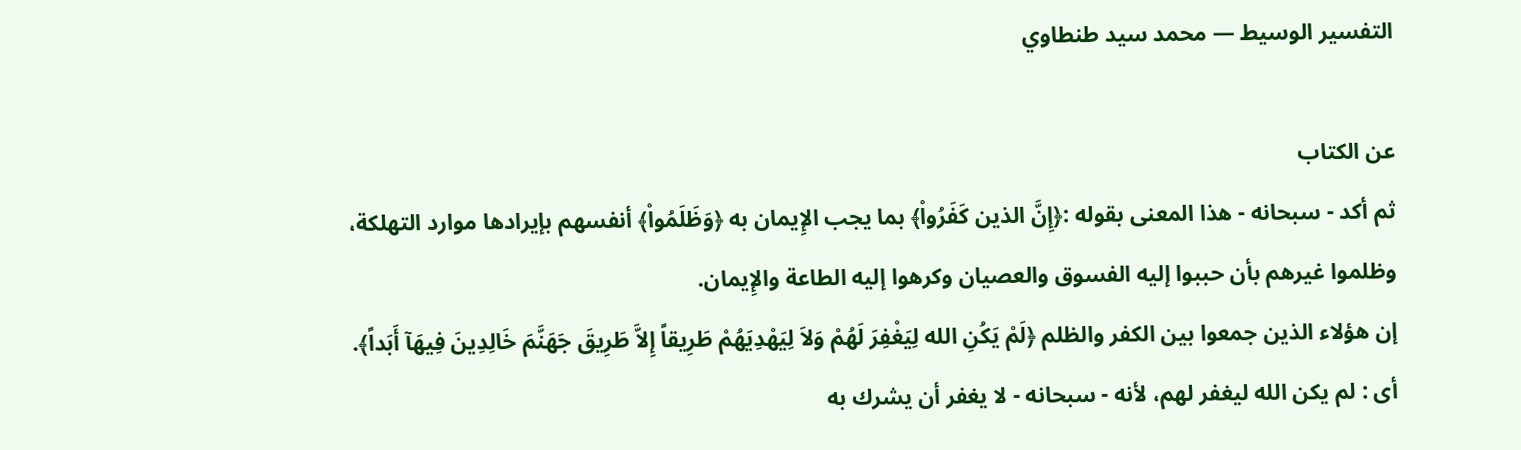التفسير الوسيط — محمد سيد طنطاوي

عن الكتاب
ثم أكد - سبحانه - هذا المعنى بقوله :﴿إِنَّ الذين كَفَرُواْ﴾ بما يجب الإِيمان به ﴿وَظَلَمُواْ﴾ أنفسهم بإيرادها موارد التهلكة، وظلموا غيرهم بأن حببوا إليه الفسوق والعصيان وكرهوا إليه الطاعة والإِيمان.
إن هؤلاء الذين جمعوا بين الكفر والظلم ﴿لَمْ يَكُنِ الله لِيَغْفِرَ لَهُمْ وَلاَ لِيَهْدِيَهُمْ طَرِيقاً إِلاَّ طَرِيقَ جَهَنَّمَ خَالِدِينَ فِيهَآ أَبَداً﴾.
أى : لم يكن الله ليغفر لهم، لأنه - سبحانه - لا يغفر أن يشرك به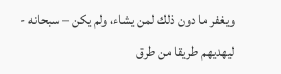ويغفر ما دون ذلك لمن يشاء، ولم يكن – سبحانه - ليهديهم طريقا من طرق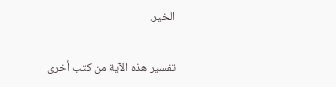الخير.

تفسير هذه الآية من كتب أخرى